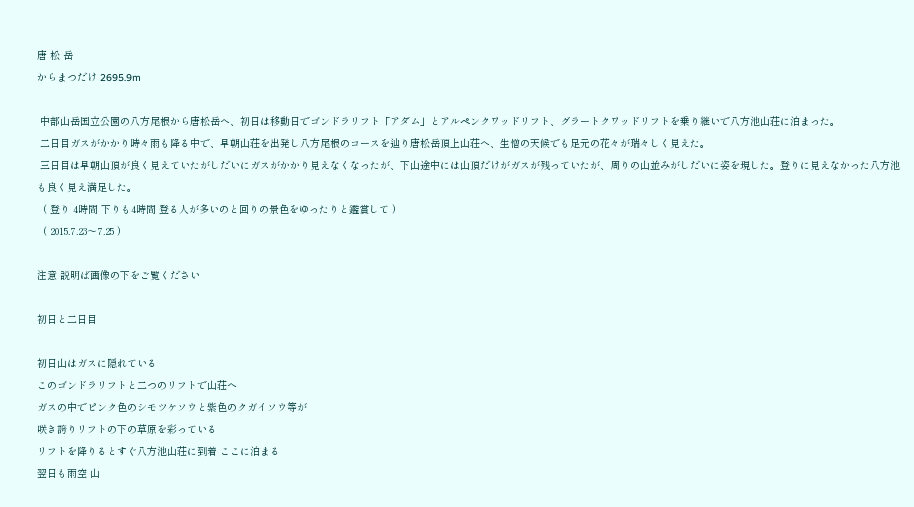唐 松 岳
からまつだけ 2695.9m

 中部山岳国立公園の八方尾根から唐松岳へ、初日は移動日でゴンドラリフト「アダム」とアルペンクワッドリフト、グラートクワッドリフトを乗り継いで八方池山荘に泊まった。
 二日目ガスがかかり時々雨も降る中で、早朝山荘を出発し八方尾根のコースを辿り唐松岳頂上山荘へ、生憎の天候でも足元の花々が瑞々しく見えた。
 三日目は早朝山頂が良く見えていたがしだいにガスがかかり見えなくなったが、下山途中には山頂だけがガスが残っていたが、周りの山並みがしだいに姿を現した。登りに見えなかった八方池も良く見え満足した。
  ( 登り 4時間 下りも4時間 登る人が多いのと回りの景色をゆったりと鑑賞して )
  ( 2015.7.23〜7.25 )

注意 説明ば画像の下をご覧ください

初日と二日目

初日山はガスに隠れている
このゴンドラリフトと二つのリフトで山荘へ
ガスの中でピンク色のシモツケソウと紫色のクガイソウ等が
咲き誇りリフトの下の草原を彩っている
リフトを降りるとすぐ八方池山荘に到着 ここに泊まる
翌日も雨空 山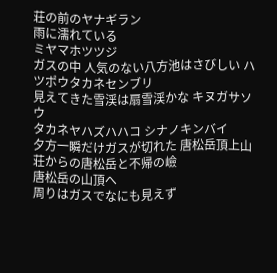荘の前のヤナギラン
雨に濡れている
ミヤマホツツジ
ガスの中 人気のない八方池はさびしい ハツポウタカネセンブリ
見えてきた雪渓は扇雪渓かな キヌガサソウ
タカネヤハズハハコ シナノキンバイ
夕方一瞬だけガスが切れた 唐松岳頂上山荘からの唐松岳と不帰の嶮
唐松岳の山頂へ
周りはガスでなにも見えず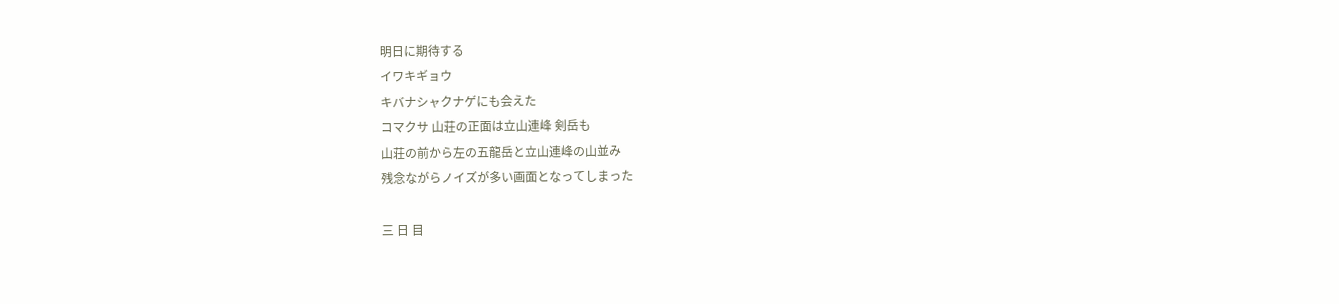明日に期待する
イワキギョウ
キバナシャクナゲにも会えた
コマクサ 山荘の正面は立山連峰 剣岳も
山荘の前から左の五龍岳と立山連峰の山並み
残念ながらノイズが多い画面となってしまった

三 日 目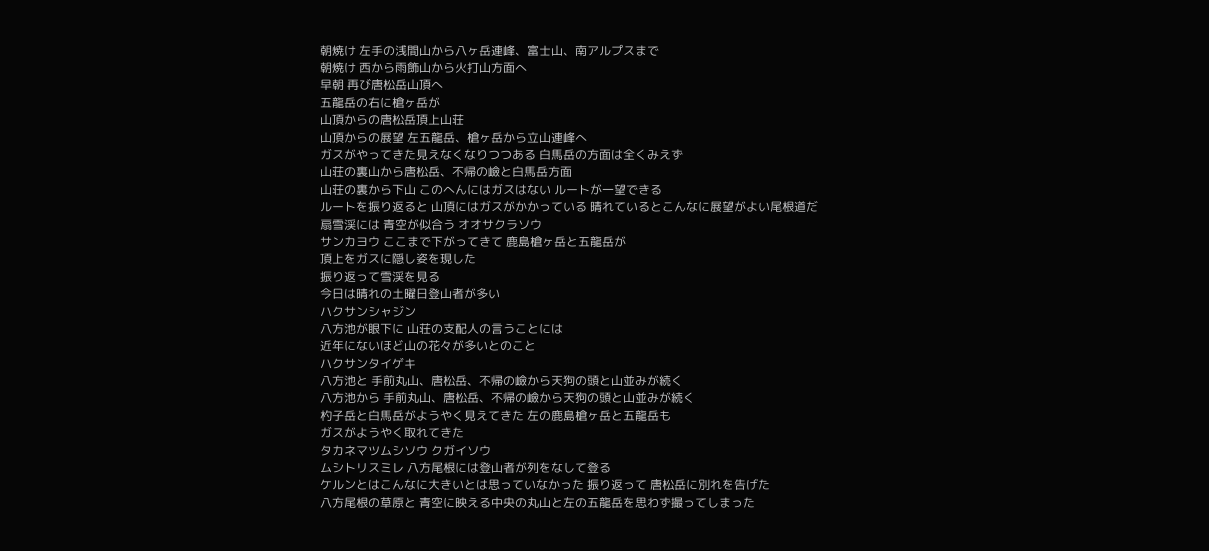朝焼け 左手の浅間山から八ヶ岳連峰、富士山、南アルプスまで
朝焼け 西から雨飾山から火打山方面へ
早朝 再び唐松岳山頂へ
五龍岳の右に槍ヶ岳が
山頂からの唐松岳頂上山荘
山頂からの展望 左五龍岳、槍ヶ岳から立山連峰へ
ガスがやってきた見えなくなりつつある 白馬岳の方面は全くみえず
山荘の裏山から唐松岳、不帰の嶮と白馬岳方面
山荘の裏から下山 このへんにはガスはない ルートが一望できる
ルートを振り返ると 山頂にはガスがかかっている 晴れているとこんなに展望がよい尾根道だ
扇雪渓には 青空が似合う オオサクラソウ
サンカヨウ ここまで下がってきて 鹿島槍ヶ岳と五龍岳が
頂上をガスに隠し姿を現した
振り返って雪渓を見る
今日は晴れの土曜日登山者が多い
ハクサンシャジン
八方池が眼下に 山荘の支配人の言うことには
近年にないほど山の花々が多いとのこと
ハクサンタイゲキ
八方池と 手前丸山、唐松岳、不帰の嶮から天狗の頭と山並みが続く
八方池から 手前丸山、唐松岳、不帰の嶮から天狗の頭と山並みが続く
杓子岳と白馬岳がようやく見えてきた 左の鹿島槍ヶ岳と五龍岳も
ガスがようやく取れてきた
タカネマツムシソウ クガイソウ
ムシトリスミレ 八方尾根には登山者が列をなして登る
ケルンとはこんなに大きいとは思っていなかった 振り返って 唐松岳に別れを告げた
八方尾根の草原と 青空に映える中央の丸山と左の五龍岳を思わず撮ってしまった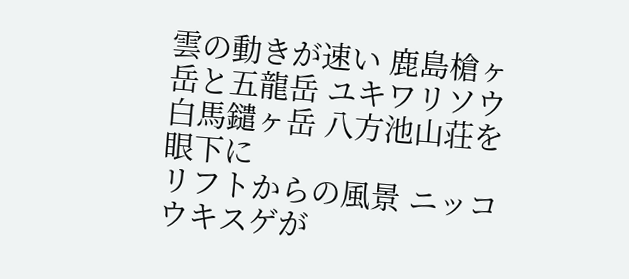雲の動きが速い 鹿島槍ヶ岳と五龍岳 ユキワリソウ
白馬鑓ヶ岳 八方池山荘を眼下に
リフトからの風景 ニッコウキスゲが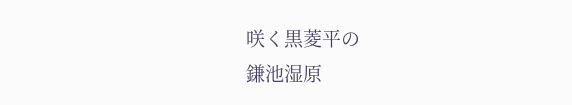咲く黒菱平の
鎌池湿原